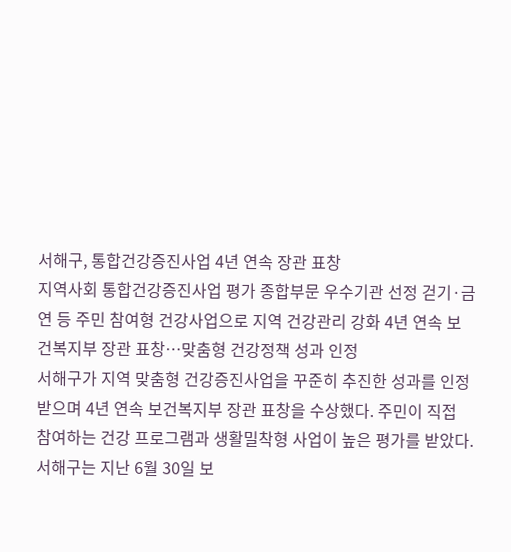서해구, 통합건강증진사업 4년 연속 장관 표창
지역사회 통합건강증진사업 평가 종합부문 우수기관 선정 걷기·금연 등 주민 참여형 건강사업으로 지역 건강관리 강화 4년 연속 보건복지부 장관 표창…맞춤형 건강정책 성과 인정
서해구가 지역 맞춤형 건강증진사업을 꾸준히 추진한 성과를 인정받으며 4년 연속 보건복지부 장관 표창을 수상했다. 주민이 직접 참여하는 건강 프로그램과 생활밀착형 사업이 높은 평가를 받았다.
서해구는 지난 6월 30일 보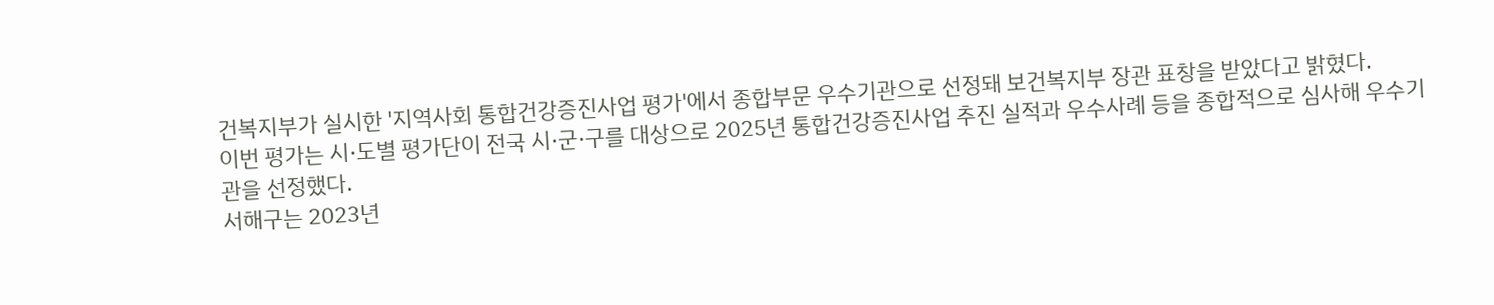건복지부가 실시한 '지역사회 통합건강증진사업 평가'에서 종합부문 우수기관으로 선정돼 보건복지부 장관 표창을 받았다고 밝혔다.
이번 평가는 시·도별 평가단이 전국 시·군·구를 대상으로 2025년 통합건강증진사업 추진 실적과 우수사례 등을 종합적으로 심사해 우수기관을 선정했다.
서해구는 2023년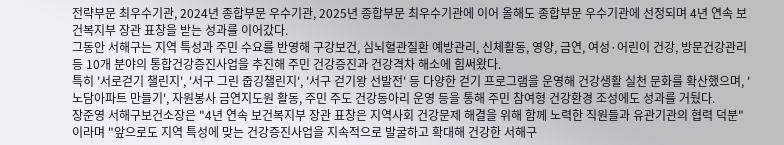전략부문 최우수기관, 2024년 종합부문 우수기관, 2025년 종합부문 최우수기관에 이어 올해도 종합부문 우수기관에 선정되며 4년 연속 보건복지부 장관 표창을 받는 성과를 이어갔다.
그동안 서해구는 지역 특성과 주민 수요를 반영해 구강보건, 심뇌혈관질환 예방관리, 신체활동, 영양, 금연, 여성·어린이 건강, 방문건강관리 등 10개 분야의 통합건강증진사업을 추진해 주민 건강증진과 건강격차 해소에 힘써왔다.
특히 '서로걷기 챌린지', '서구 그린 줍깅챌린지', '서구 걷기왕 선발전' 등 다양한 걷기 프로그램을 운영해 건강생활 실천 문화를 확산했으며, '노담아파트 만들기', 자원봉사 금연지도원 활동, 주민 주도 건강동아리 운영 등을 통해 주민 참여형 건강환경 조성에도 성과를 거뒀다.
장준영 서해구보건소장은 "4년 연속 보건복지부 장관 표창은 지역사회 건강문제 해결을 위해 함께 노력한 직원들과 유관기관의 협력 덕분"이라며 "앞으로도 지역 특성에 맞는 건강증진사업을 지속적으로 발굴하고 확대해 건강한 서해구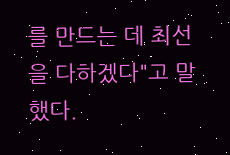를 만드는 데 최선을 다하겠다"고 말했다.